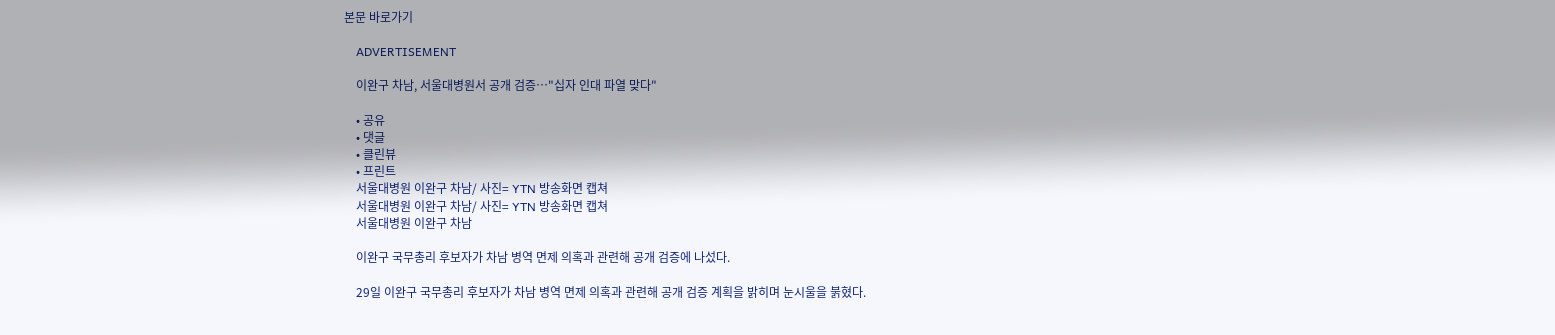본문 바로가기

    ADVERTISEMENT

    이완구 차남, 서울대병원서 공개 검증…"십자 인대 파열 맞다"

    • 공유
    • 댓글
    • 클린뷰
    • 프린트
    서울대병원 이완구 차남/ 사진= YTN 방송화면 캡쳐
    서울대병원 이완구 차남/ 사진= YTN 방송화면 캡쳐
    서울대병원 이완구 차남

    이완구 국무총리 후보자가 차남 병역 면제 의혹과 관련해 공개 검증에 나섰다.

    29일 이완구 국무총리 후보자가 차남 병역 면제 의혹과 관련해 공개 검증 계획을 밝히며 눈시울을 붉혔다.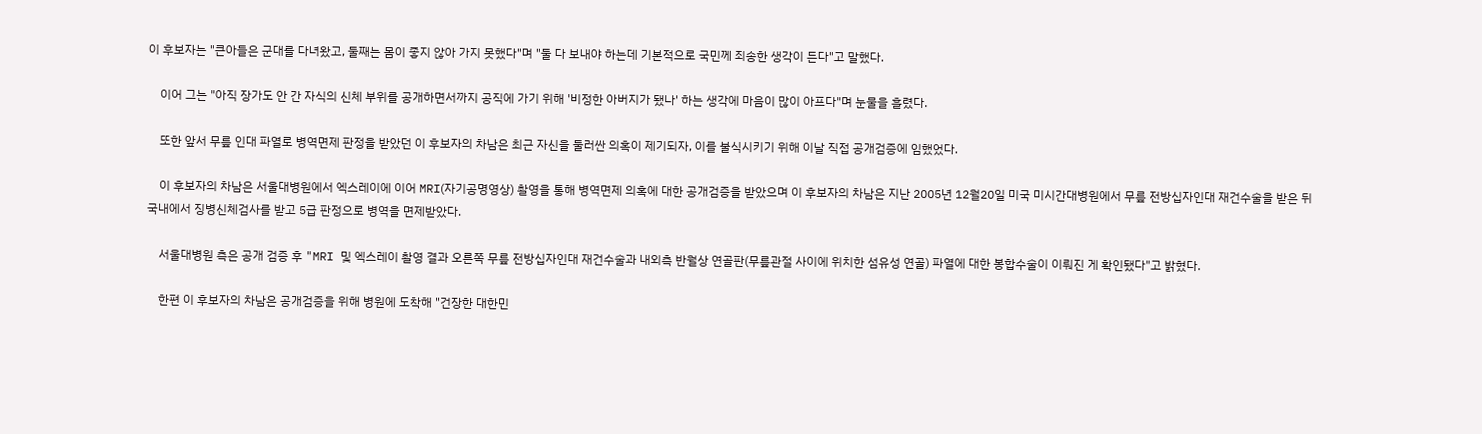이 후보자는 "큰아들은 군대를 다녀왔고, 둘째는 몸이 좋지 않아 가지 못했다"며 "둘 다 보내야 하는데 기본적으로 국민께 죄송한 생각이 든다"고 말했다.

    이어 그는 "아직 장가도 안 간 자식의 신체 부위를 공개하면서까지 공직에 가기 위해 '비정한 아버지가 됐나' 하는 생각에 마음이 많이 아프다"며 눈물을 흘렸다.

    또한 앞서 무릎 인대 파열로 병역면제 판정을 받았던 이 후보자의 차남은 최근 자신을 둘러싼 의혹이 제기되자, 이를 불식시키기 위해 이날 직접 공개검증에 임했었다.

    이 후보자의 차남은 서울대병원에서 엑스레이에 이어 MRI(자기공명영상) 촬영을 통해 병역면제 의혹에 대한 공개검증을 받았으며 이 후보자의 차남은 지난 2005년 12월20일 미국 미시간대병원에서 무릎 전방십자인대 재건수술을 받은 뒤 국내에서 징병신체검사를 받고 5급 판정으로 병역을 면제받았다.

    서울대병원 측은 공개 검증 후 "MRI 및 엑스레이 촬영 결과 오른쪽 무릎 전방십자인대 재건수술과 내외측 반월상 연골판(무릎관절 사이에 위치한 섬유성 연골) 파열에 대한 봉합수술이 이뤄진 게 확인됐다"고 밝혔다.

    한편 이 후보자의 차남은 공개검증을 위해 병원에 도착해 "건장한 대한민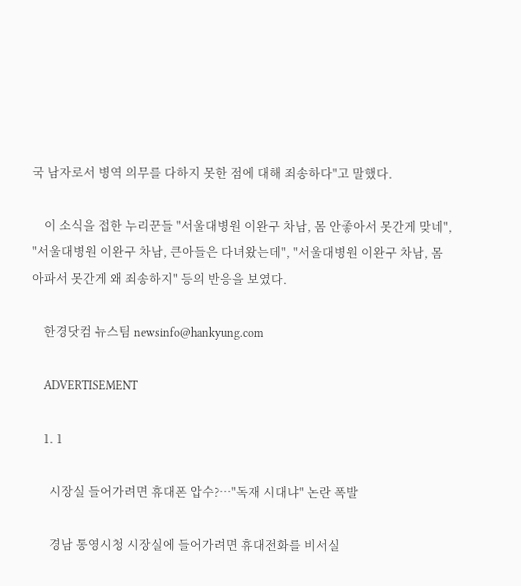국 남자로서 병역 의무를 다하지 못한 점에 대해 죄송하다"고 말했다.

    이 소식을 접한 누리꾼들 "서울대병원 이완구 차남, 몸 안좋아서 못간게 맞네", "서울대병원 이완구 차남, 큰아들은 다녀왔는데", "서울대병원 이완구 차남, 몸 아파서 못간게 왜 죄송하지" 등의 반응을 보였다.

    한경닷컴 뉴스팀 newsinfo@hankyung.com

    ADVERTISEMENT

    1. 1

      시장실 들어가려면 휴대폰 압수?…"독재 시대냐" 논란 폭발

      경남 통영시청 시장실에 들어가려면 휴대전화를 비서실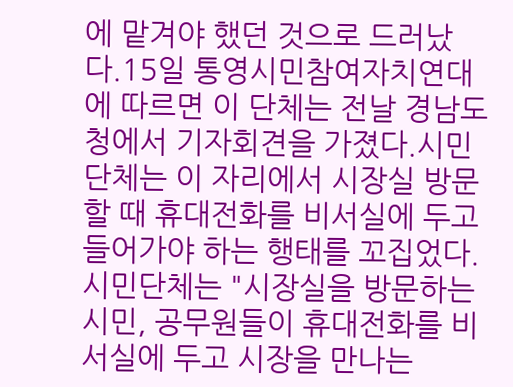에 맡겨야 했던 것으로 드러났다.15일 통영시민참여자치연대에 따르면 이 단체는 전날 경남도청에서 기자회견을 가졌다.시민단체는 이 자리에서 시장실 방문할 때 휴대전화를 비서실에 두고 들어가야 하는 행태를 꼬집었다.시민단체는 "시장실을 방문하는 시민, 공무원들이 휴대전화를 비서실에 두고 시장을 만나는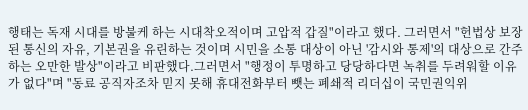행태는 독재 시대를 방불케 하는 시대착오적이며 고압적 갑질"이라고 했다. 그러면서 "헌법상 보장된 통신의 자유, 기본권을 유린하는 것이며 시민을 소통 대상이 아닌 '감시와 통제'의 대상으로 간주하는 오만한 발상"이라고 비판했다.그러면서 "행정이 투명하고 당당하다면 녹취를 두려워할 이유가 없다"며 "동료 공직자조차 믿지 못해 휴대전화부터 뺏는 폐쇄적 리더십이 국민권익위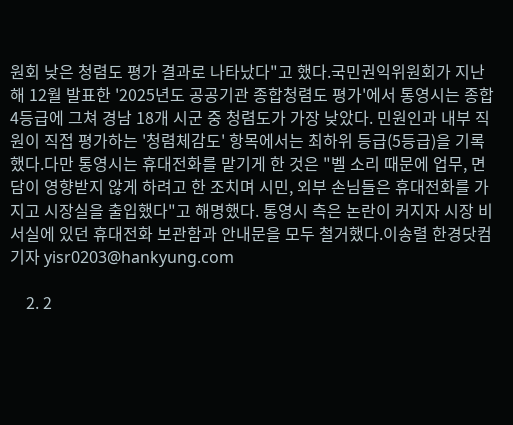원회 낮은 청렴도 평가 결과로 나타났다"고 했다.국민권익위원회가 지난해 12월 발표한 '2025년도 공공기관 종합청렴도 평가'에서 통영시는 종합 4등급에 그쳐 경남 18개 시군 중 청렴도가 가장 낮았다. 민원인과 내부 직원이 직접 평가하는 '청렴체감도' 항목에서는 최하위 등급(5등급)을 기록했다.다만 통영시는 휴대전화를 맡기게 한 것은 "벨 소리 때문에 업무, 면담이 영향받지 않게 하려고 한 조치며 시민, 외부 손님들은 휴대전화를 가지고 시장실을 출입했다"고 해명했다. 통영시 측은 논란이 커지자 시장 비서실에 있던 휴대전화 보관함과 안내문을 모두 철거했다.이송렬 한경닷컴 기자 yisr0203@hankyung.com

    2. 2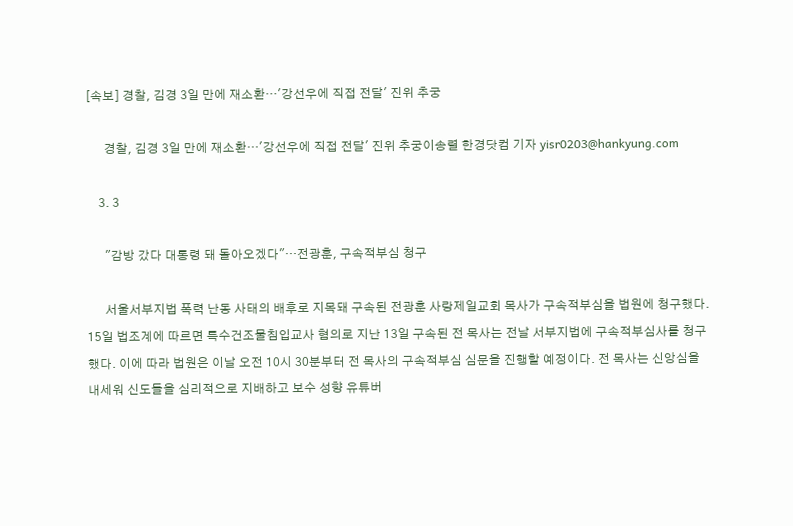[속보] 경찰, 김경 3일 만에 재소환…'강선우에 직접 전달' 진위 추궁

      경찰, 김경 3일 만에 재소환…'강선우에 직접 전달' 진위 추궁이송렬 한경닷컴 기자 yisr0203@hankyung.com

    3. 3

      "감방 갔다 대통령 돼 돌아오겠다"…전광훈, 구속적부심 청구

      서울서부지법 폭력 난동 사태의 배후로 지목돼 구속된 전광훈 사랑제일교회 목사가 구속적부심을 법원에 청구했다. 15일 법조계에 따르면 특수건조물침입교사 혐의로 지난 13일 구속된 전 목사는 전날 서부지법에 구속적부심사를 청구했다. 이에 따라 법원은 이날 오전 10시 30분부터 전 목사의 구속적부심 심문을 진행할 예정이다. 전 목사는 신앙심을 내세워 신도들을 심리적으로 지배하고 보수 성향 유튜버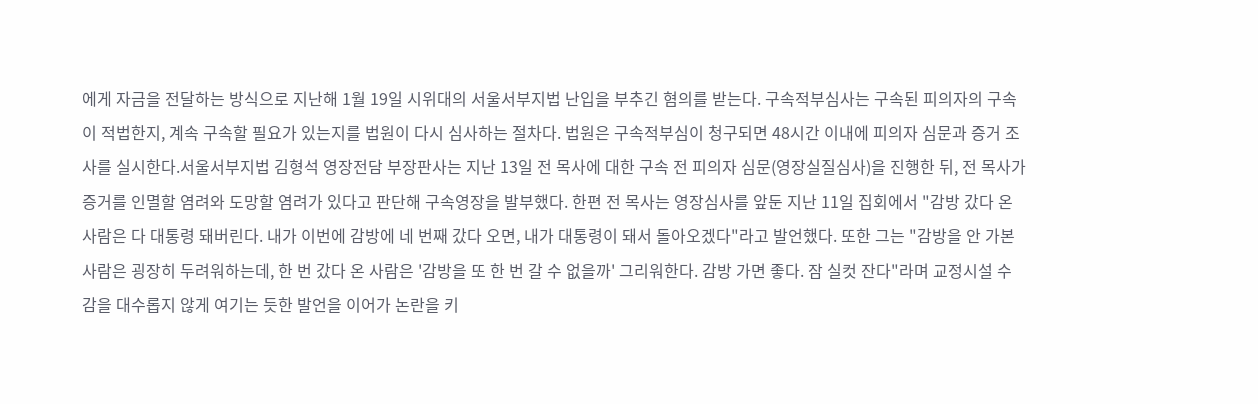에게 자금을 전달하는 방식으로 지난해 1월 19일 시위대의 서울서부지법 난입을 부추긴 혐의를 받는다. 구속적부심사는 구속된 피의자의 구속이 적법한지, 계속 구속할 필요가 있는지를 법원이 다시 심사하는 절차다. 법원은 구속적부심이 청구되면 48시간 이내에 피의자 심문과 증거 조사를 실시한다.서울서부지법 김형석 영장전담 부장판사는 지난 13일 전 목사에 대한 구속 전 피의자 심문(영장실질심사)을 진행한 뒤, 전 목사가 증거를 인멸할 염려와 도망할 염려가 있다고 판단해 구속영장을 발부했다. 한편 전 목사는 영장심사를 앞둔 지난 11일 집회에서 "감방 갔다 온 사람은 다 대통령 돼버린다. 내가 이번에 감방에 네 번째 갔다 오면, 내가 대통령이 돼서 돌아오겠다"라고 발언했다. 또한 그는 "감방을 안 가본 사람은 굉장히 두려워하는데, 한 번 갔다 온 사람은 '감방을 또 한 번 갈 수 없을까' 그리워한다. 감방 가면 좋다. 잠 실컷 잔다"라며 교정시설 수감을 대수롭지 않게 여기는 듯한 발언을 이어가 논란을 키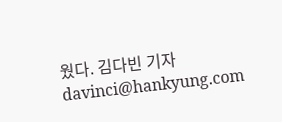웠다. 김다빈 기자 davinci@hankyung.com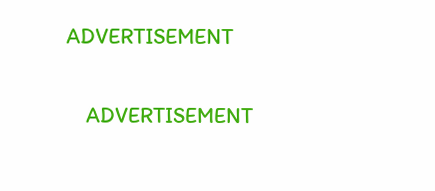ADVERTISEMENT

    ADVERTISEMENT